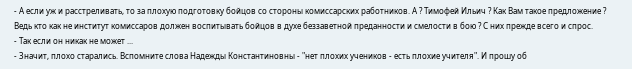- А если уж и расстреливать, то за плохую подготовку бойцов со стороны комиссарских работников. А ? Тимофей Ильич ? Как Вам такое предложение ? Ведь кто как не институт комиссаров должен воспитывать бойцов в духе беззаветной преданности и смелости в бою ? С них прежде всего и спрос.
- Так если он никак не может ...
- Значит, плохо старались. Вспомните слова Надежды Константиновны - "нет плохих учеников - есть плохие учителя". И прошу об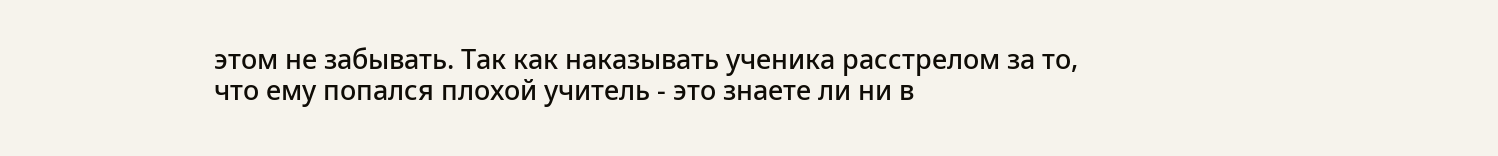этом не забывать. Так как наказывать ученика расстрелом за то, что ему попался плохой учитель - это знаете ли ни в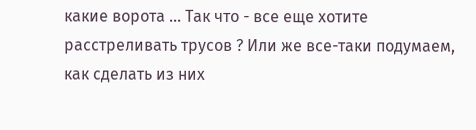какие ворота ... Так что - все еще хотите расстреливать трусов ? Или же все-таки подумаем, как сделать из них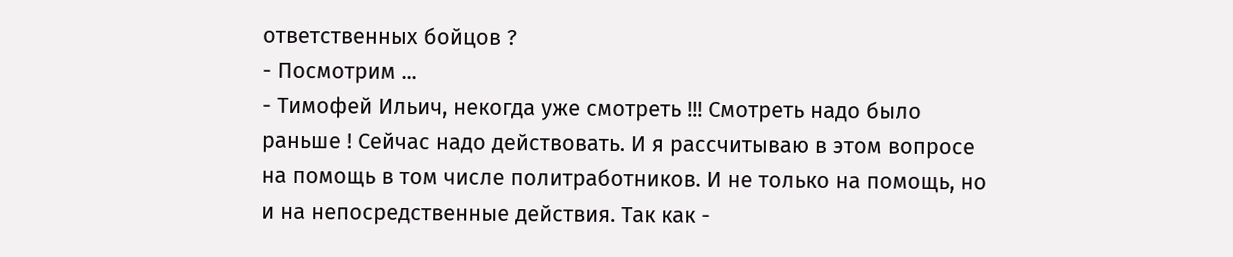ответственных бойцов ?
- Посмотрим ...
- Тимофей Ильич, некогда уже смотреть !!! Смотреть надо было раньше ! Сейчас надо действовать. И я рассчитываю в этом вопросе на помощь в том числе политработников. И не только на помощь, но и на непосредственные действия. Так как -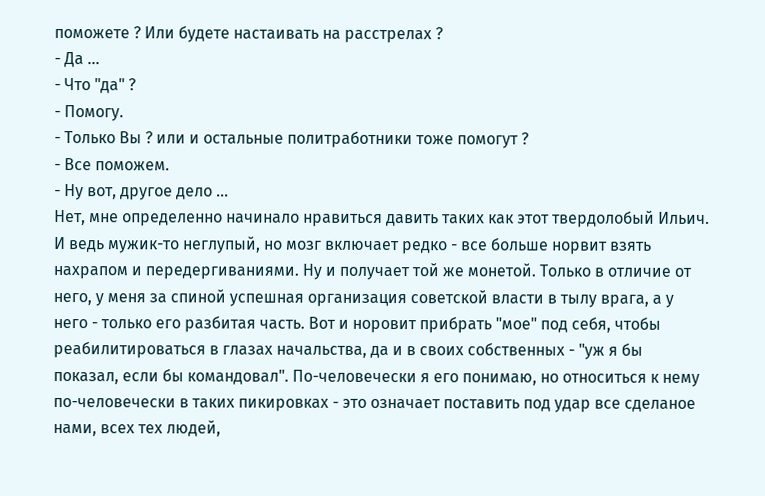поможете ? Или будете настаивать на расстрелах ?
- Да ...
- Что "да" ?
- Помогу.
- Только Вы ? или и остальные политработники тоже помогут ?
- Все поможем.
- Ну вот, другое дело ...
Нет, мне определенно начинало нравиться давить таких как этот твердолобый Ильич. И ведь мужик-то неглупый, но мозг включает редко - все больше норвит взять нахрапом и передергиваниями. Ну и получает той же монетой. Только в отличие от него, у меня за спиной успешная организация советской власти в тылу врага, а у него - только его разбитая часть. Вот и норовит прибрать "мое" под себя, чтобы реабилитироваться в глазах начальства, да и в своих собственных - "уж я бы показал, если бы командовал". По-человечески я его понимаю, но относиться к нему по-человечески в таких пикировках - это означает поставить под удар все сделаное нами, всех тех людей,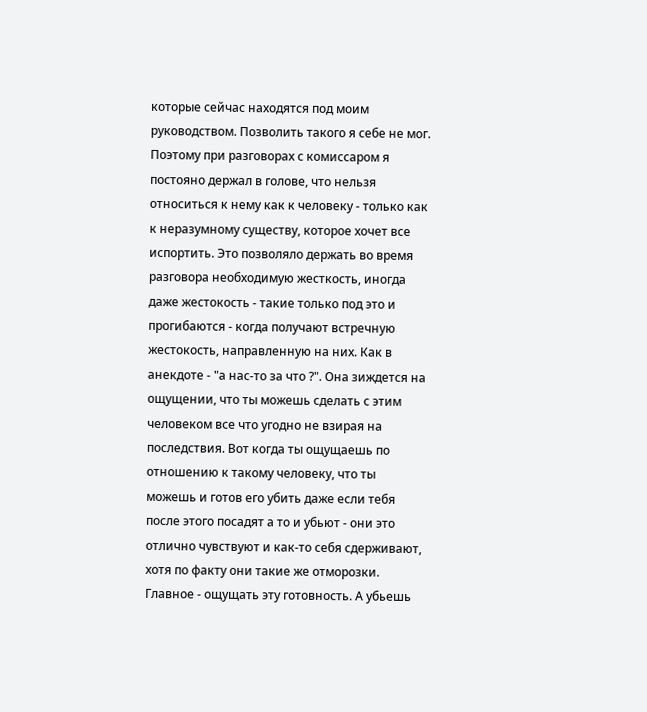которые сейчас находятся под моим руководством. Позволить такого я себе не мог. Поэтому при разговорах с комиссаром я постояно держал в голове, что нельзя относиться к нему как к человеку - только как к неразумному существу, которое хочет все испортить. Это позволяло держать во время разговора необходимую жесткость, иногда даже жестокость - такие только под это и прогибаются - когда получают встречную жестокость, направленную на них. Как в анекдоте - "а нас-то за что ?". Она зиждется на ощущении, что ты можешь сделать с этим человеком все что угодно не взирая на последствия. Вот когда ты ощущаешь по отношению к такому человеку, что ты можешь и готов его убить даже если тебя после этого посадят а то и убьют - они это отлично чувствуют и как-то себя сдерживают, хотя по факту они такие же отморозки. Главное - ощущать эту готовность. А убьешь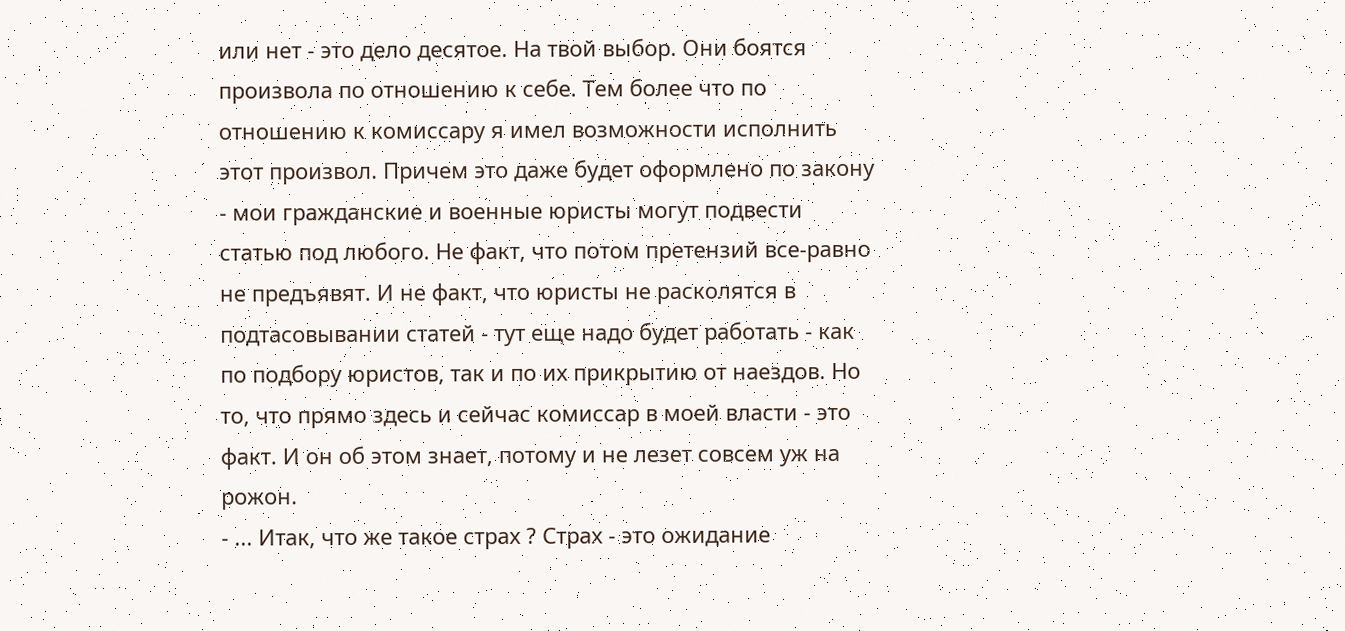или нет - это дело десятое. На твой выбор. Они боятся произвола по отношению к себе. Тем более что по отношению к комиссару я имел возможности исполнить этот произвол. Причем это даже будет оформлено по закону - мои гражданские и военные юристы могут подвести статью под любого. Не факт, что потом претензий все-равно не предъявят. И не факт, что юристы не расколятся в подтасовывании статей - тут еще надо будет работать - как по подбору юристов, так и по их прикрытию от наездов. Но то, что прямо здесь и сейчас комиссар в моей власти - это факт. И он об этом знает, потому и не лезет совсем уж на рожон.
- ... Итак, что же такое страх ? Страх - это ожидание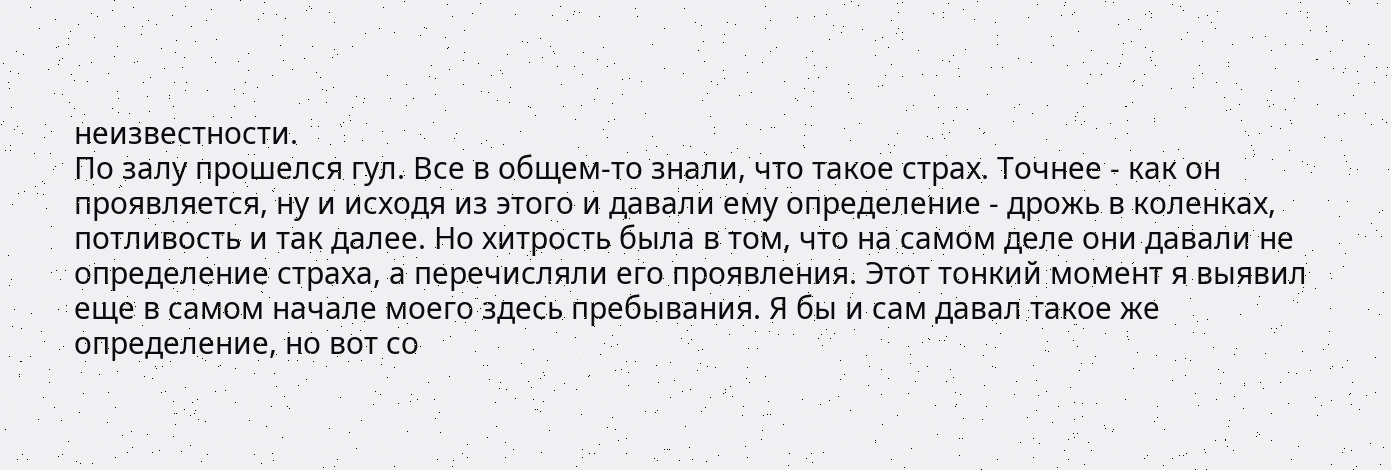неизвестности.
По залу прошелся гул. Все в общем-то знали, что такое страх. Точнее - как он проявляется, ну и исходя из этого и давали ему определение - дрожь в коленках, потливость и так далее. Но хитрость была в том, что на самом деле они давали не определение страха, а перечисляли его проявления. Этот тонкий момент я выявил еще в самом начале моего здесь пребывания. Я бы и сам давал такое же определение, но вот со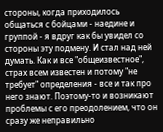стороны, когда приходилось общаться с бойцами - наедине и группой - я вдруг как бы увидел со стороны эту подмену. И стал над ней думать. Как и все "общеизвестное", страх всем известен и потому "не требует" определения - все и так про него знают. Поэтому-то и возникают проблемы с его преодолением, что он сразу же неправильно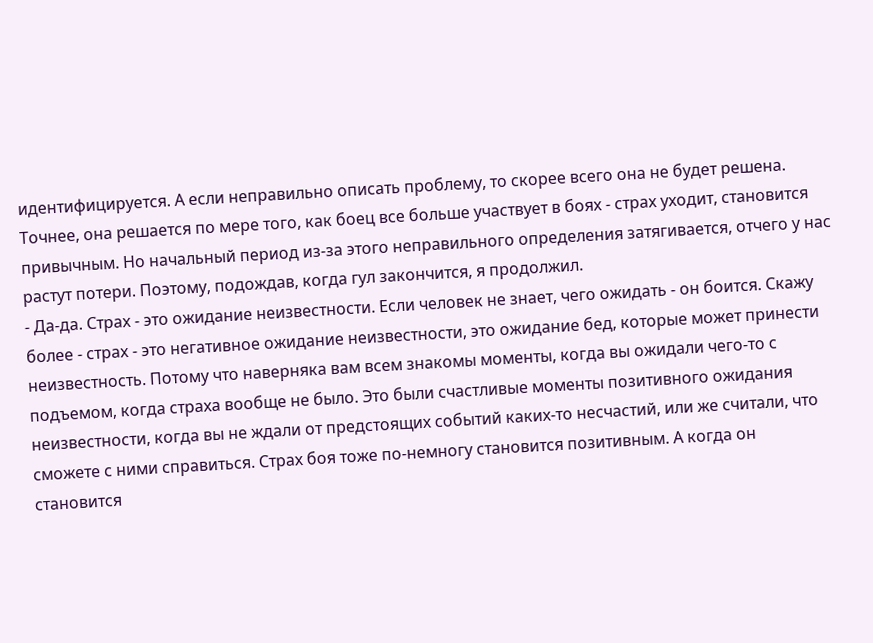идентифицируется. А если неправильно описать проблему, то скорее всего она не будет решена. Точнее, она решается по мере того, как боец все больше участвует в боях - страх уходит, становится привычным. Но начальный период из-за этого неправильного определения затягивается, отчего у нас растут потери. Поэтому, подождав, когда гул закончится, я продолжил.
- Да-да. Страх - это ожидание неизвестности. Если человек не знает, чего ожидать - он боится. Скажу более - страх - это негативное ожидание неизвестности, это ожидание бед, которые может принести неизвестность. Потому что наверняка вам всем знакомы моменты, когда вы ожидали чего-то с подъемом, когда страха вообще не было. Это были счастливые моменты позитивного ожидания неизвестности, когда вы не ждали от предстоящих событий каких-то несчастий, или же считали, что сможете с ними справиться. Страх боя тоже по-немногу становится позитивным. А когда он становится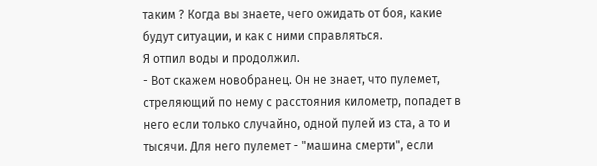таким ? Когда вы знаете, чего ожидать от боя, какие будут ситуации, и как с ними справляться.
Я отпил воды и продолжил.
- Вот скажем новобранец. Он не знает, что пулемет, стреляющий по нему с расстояния километр, попадет в него если только случайно, одной пулей из ста, а то и тысячи. Для него пулемет - "машина смерти", если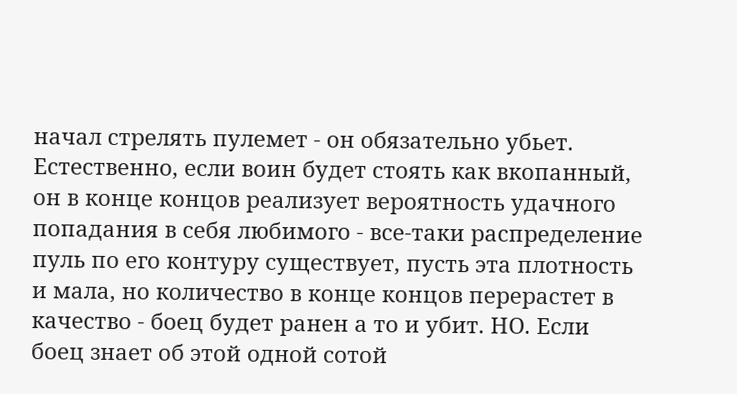начал стрелять пулемет - он обязательно убьет. Естественно, если воин будет стоять как вкопанный, он в конце концов реализует вероятность удачного попадания в себя любимого - все-таки распределение пуль по его контуру существует, пусть эта плотность и мала, но количество в конце концов перерастет в качество - боец будет ранен а то и убит. НО. Если боец знает об этой одной сотой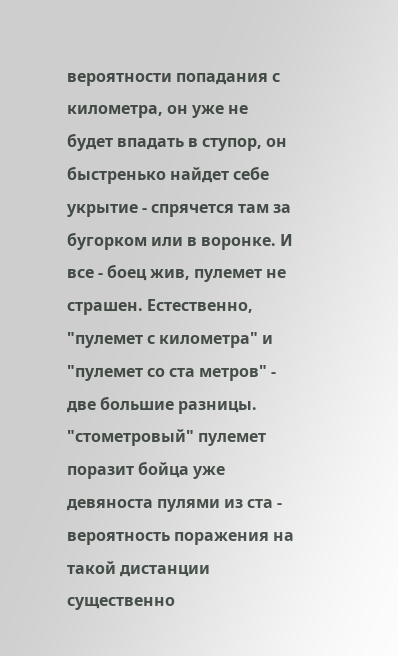вероятности попадания с километра, он уже не будет впадать в ступор, он быстренько найдет себе укрытие - спрячется там за бугорком или в воронке. И все - боец жив, пулемет не страшен. Естественно, "пулемет с километра" и "пулемет со ста метров" - две большие разницы. "стометровый" пулемет поразит бойца уже девяноста пулями из ста - вероятность поражения на такой дистанции существенно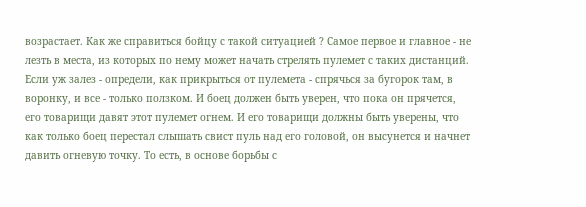возрастает. Как же справиться бойцу с такой ситуацией ? Самое первое и главное - не лезть в места, из которых по нему может начать стрелять пулемет с таких дистанций. Если уж залез - определи, как прикрыться от пулемета - спрячься за бугорок там, в воронку, и все - только ползком. И боец должен быть уверен, что пока он прячется, его товарищи давят этот пулемет огнем. И его товарищи должны быть уверены, что как только боец перестал слышать свист пуль над его головой, он высунется и начнет давить огневую точку. То есть, в основе борьбы с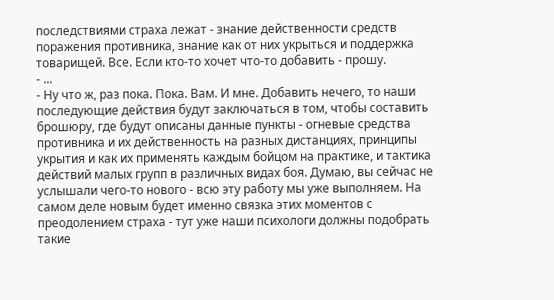последствиями страха лежат - знание действенности средств поражения противника, знание как от них укрыться и поддержка товарищей. Все. Если кто-то хочет что-то добавить - прошу.
- ...
- Ну что ж, раз пока. Пока. Вам. И мне. Добавить нечего, то наши последующие действия будут заключаться в том, чтобы составить брошюру, где будут описаны данные пункты - огневые средства противника и их действенность на разных дистанциях, принципы укрытия и как их применять каждым бойцом на практике, и тактика действий малых групп в различных видах боя. Думаю, вы сейчас не услышали чего-то нового - всю эту работу мы уже выполняем. На самом деле новым будет именно связка этих моментов с преодолением страха - тут уже наши психологи должны подобрать такие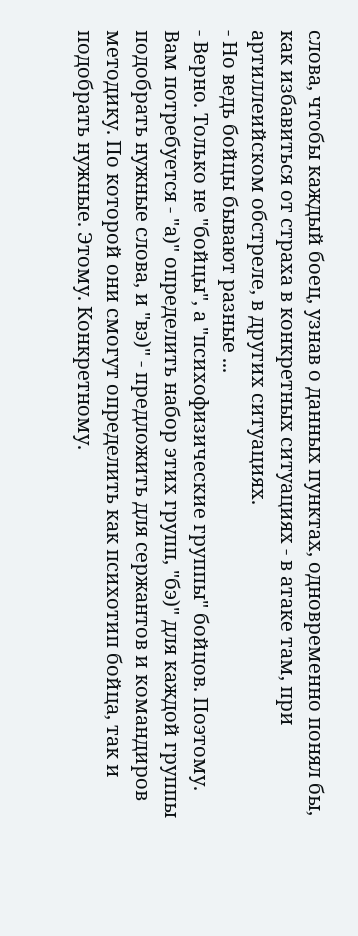слова, чтобы каждый боец, узнав о данных пунктах, одновременно понял бы, как избавиться от страха в конкретных ситуациях - в атаке там, при артиллеийском обстреле, в других ситуациях.
- Но ведь бойцы бывают разные ...
- Верно. Только не "бойцы", а "психофизические группы" бойцов. Поэтому. Вам потребуется - "а)" определить набор этих групп, "бэ)" для каждой группы подобрать нужные слова, и "вэ)" - предложить для сержантов и командиров методику. По которой они смогут определить как психотип бойца, так и подобрать нужные. Этому. Конкретному.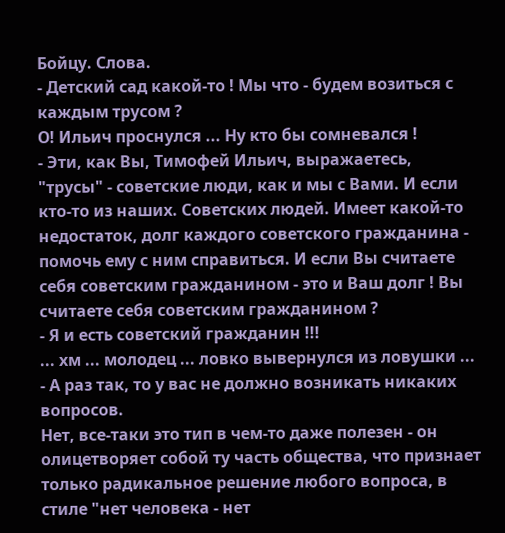Бойцу. Слова.
- Детский сад какой-то ! Мы что - будем возиться с каждым трусом ?
О! Ильич проснулся ... Ну кто бы сомневался !
- Эти, как Вы, Тимофей Ильич, выражаетесь, "трусы" - советские люди, как и мы с Вами. И если кто-то из наших. Советских людей. Имеет какой-то недостаток, долг каждого советского гражданина - помочь ему с ним справиться. И если Вы считаете себя советским гражданином - это и Ваш долг ! Вы считаете себя советским гражданином ?
- Я и есть советский гражданин !!!
... хм ... молодец ... ловко вывернулся из ловушки ...
- А раз так, то у вас не должно возникать никаких вопросов.
Нет, все-таки это тип в чем-то даже полезен - он олицетворяет собой ту часть общества, что признает только радикальное решение любого вопроса, в стиле "нет человека - нет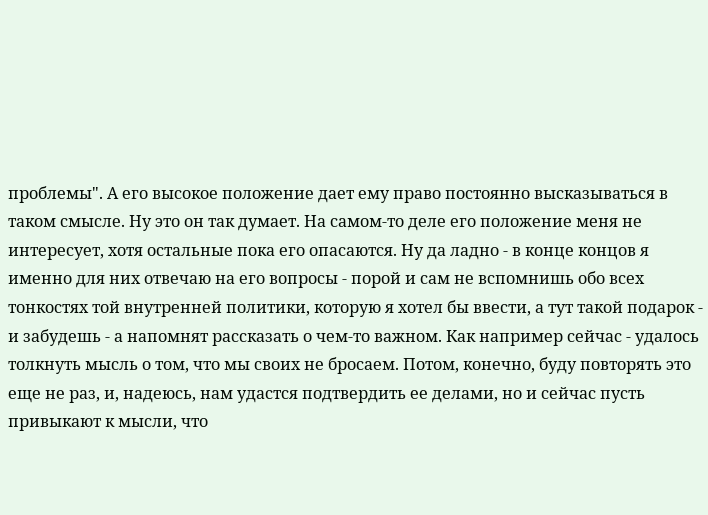проблемы". А его высокое положение дает ему право постоянно высказываться в таком смысле. Ну это он так думает. На самом-то деле его положение меня не интересует, хотя остальные пока его опасаются. Ну да ладно - в конце концов я именно для них отвечаю на его вопросы - порой и сам не вспомнишь обо всех тонкостях той внутренней политики, которую я хотел бы ввести, а тут такой подарок - и забудешь - а напомнят рассказать о чем-то важном. Как например сейчас - удалось толкнуть мысль о том, что мы своих не бросаем. Потом, конечно, буду повторять это еще не раз, и, надеюсь, нам удастся подтвердить ее делами, но и сейчас пусть привыкают к мысли, что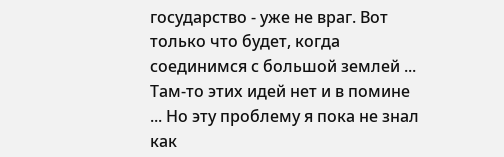государство - уже не враг. Вот только что будет, когда соединимся с большой землей ... Там-то этих идей нет и в помине ... Но эту проблему я пока не знал как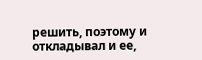решить, поэтому и откладывал и ее,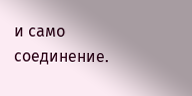и само соединение.